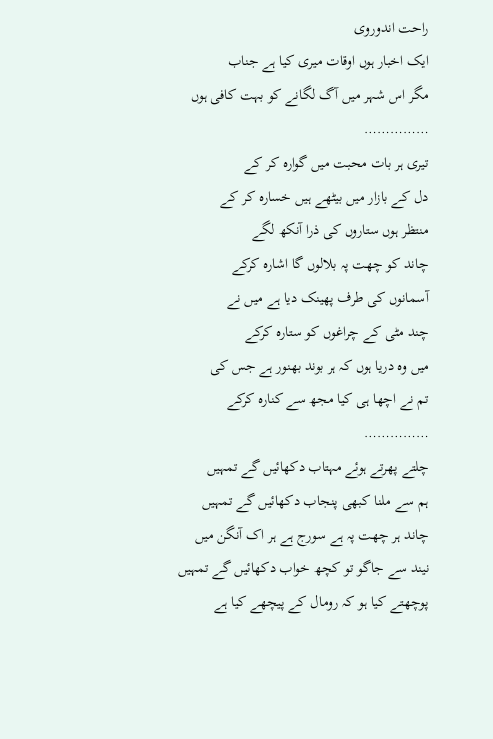راحت اندوروی
ایک اخبار ہوں اوقات میری کیا ہے جناب
مگر اس شہر میں آگ لگانے کو بہت کافی ہوں
……………
تیری ہر بات محبت میں گوارہ کر کے
دل کے بازار میں بیٹھے ہیں خسارہ کر کے
منتظر ہوں ستاروں کی ذرا آنکھ لگے
چاند کو چھت پہ بلالوں گا اشارہ کرکے
آسمانوں کی طرف پھینک دیا ہے میں نے
چند مٹی کے چراغوں کو ستارہ کرکے
میں وہ دریا ہوں کہ ہر بوند بھنور ہے جس کی
تم نے اچھا ہی کیا مجھ سے کنارہ کرکے
……………
چلتے پھرتے ہوئے مہتاب دکھائیں گے تمہیں
ہم سے ملنا کبھی پنجاب دکھائیں گے تمہیں
چاند ہر چھت پہ ہے سورج ہے ہر اک آنگن میں
نیند سے جاگو تو کچھ خواب دکھائیں گے تمہیں
پوچھتے کیا ہو کہ رومال کے پیچھے کیا ہے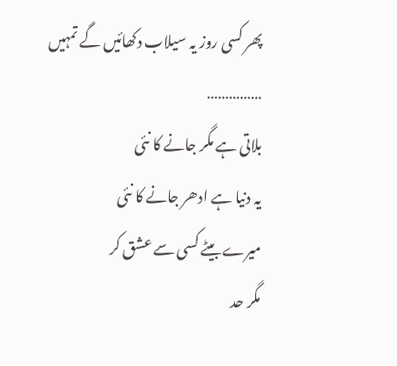پھر کسی روز یہ سیلاب دکھائیں گے تمہیں
……………
بلاتی ہے مگر جانے کا نئی
یہ دنیا ہے ادھر جانے کا نئی
میرے بیٹے کسی سے عشق کر
مگر حد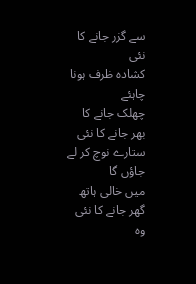سے گزر جانے کا نئی
کشادہ ظرف ہونا چاہئے
چھلک جانے کا بھر جانے کا نئی
ستارے نوچ کر لے جاؤں گا
میں خالی ہاتھ گھر جانے کا نئی
وہ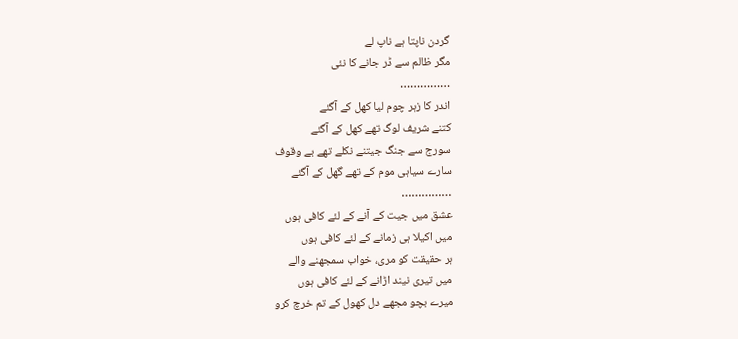گردن ناپتا ہے ناپ لے
مگر ظالم سے ڈر جانے کا نئی
……………
اندر کا زہر چوم لیا کھل کے آگئے
کتنے شریف لوگ تھے کھل کے آگئے
سورج سے جنگ جیتنے نکلے تھے بے وقوف
سارے سیاہی موم کے تھے گھل کے آگئے
……………
عشق میں جیت کے آنے کے لئے کافی ہوں
میں اکیلا ہی زمانے کے لئے کافی ہوں
ہر حقیقت کو مری، خواب سمجھنے والے
میں تیری نیند اڑانے کے لئے کافی ہوں
میرے بچو مجھے دل کھول کے تم خرچ کرو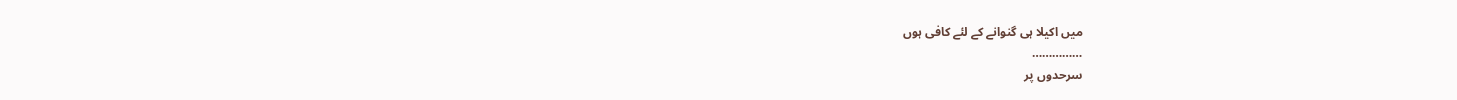میں اکیلا ہی گنوانے کے لئے کافی ہوں
……………
سرحدوں پر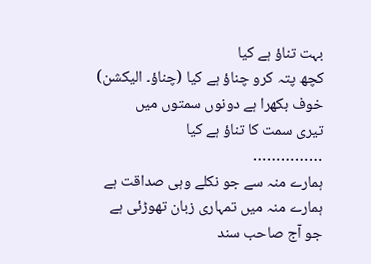بہت تناؤ ہے کیا
کچھ پتہ کرو چناؤ ہے کیا (چناؤ۔ الیکشن)
خوف بکھرا ہے دونوں سمتوں میں
تیری سمت کا تناؤ ہے کیا
……………
ہمارے منہ سے جو نکلے وہی صداقت ہے
ہمارے منہ میں تمہاری زبان تھوڑئی ہے
جو آج صاحب سند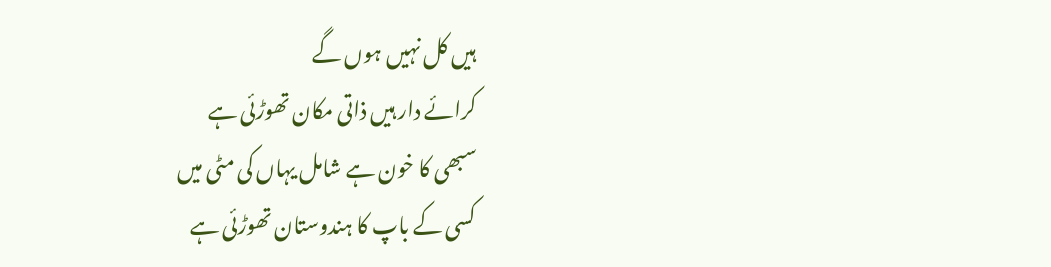ہیں کل نہیں ہوں گے
کرائے دار ہیں ذاتی مکان تھوڑئی ہے
سبھی کا خون ہے شامل یہاں کی مٹی میں
کسی کے باپ کا ہندوستان تھوڑئی ہے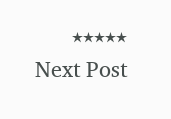٭٭٭٭٭
Next Post